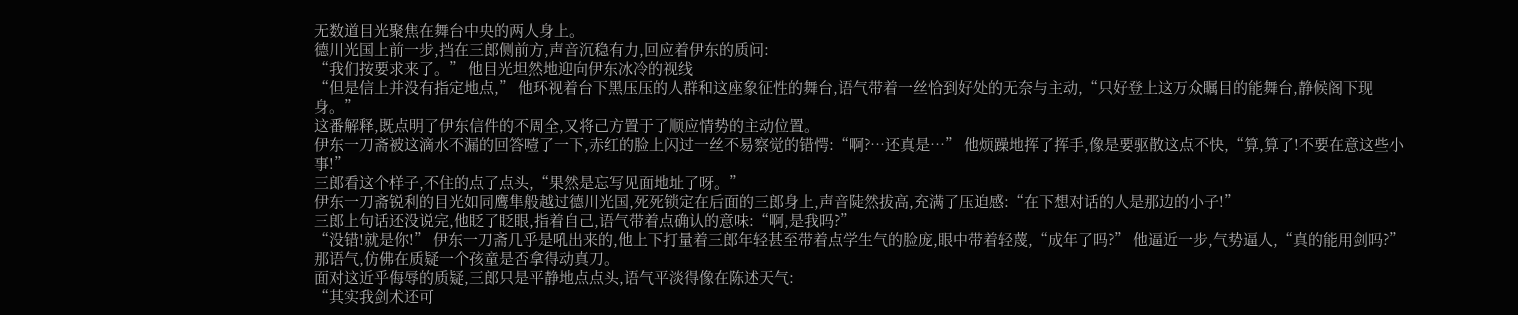无数道目光聚焦在舞台中央的两人身上。
德川光国上前一步,挡在三郎侧前方,声音沉稳有力,回应着伊东的质问:
“我们按要求来了。” 他目光坦然地迎向伊东冰冷的视线
“但是信上并没有指定地点,” 他环视着台下黑压压的人群和这座象征性的舞台,语气带着一丝恰到好处的无奈与主动,“只好登上这万众瞩目的能舞台,静候阁下现身。”
这番解释,既点明了伊东信件的不周全,又将己方置于了顺应情势的主动位置。
伊东一刀斋被这滴水不漏的回答噎了一下,赤红的脸上闪过一丝不易察觉的错愕:“啊?…还真是…” 他烦躁地挥了挥手,像是要驱散这点不快,“算,算了!不要在意这些小事!”
三郎看这个样子,不住的点了点头,“果然是忘写见面地址了呀。”
伊东一刀斋锐利的目光如同鹰隼般越过德川光国,死死锁定在后面的三郎身上,声音陡然拔高,充满了压迫感:“在下想对话的人是那边的小子!”
三郎上句话还没说完,他眨了眨眼,指着自己,语气带着点确认的意味:“啊,是我吗?”
“没错!就是你!” 伊东一刀斋几乎是吼出来的,他上下打量着三郎年轻甚至带着点学生气的脸庞,眼中带着轻蔑,“成年了吗?” 他逼近一步,气势逼人,“真的能用剑吗?” 那语气,仿佛在质疑一个孩童是否拿得动真刀。
面对这近乎侮辱的质疑,三郎只是平静地点点头,语气平淡得像在陈述天气:
“其实我剑术还可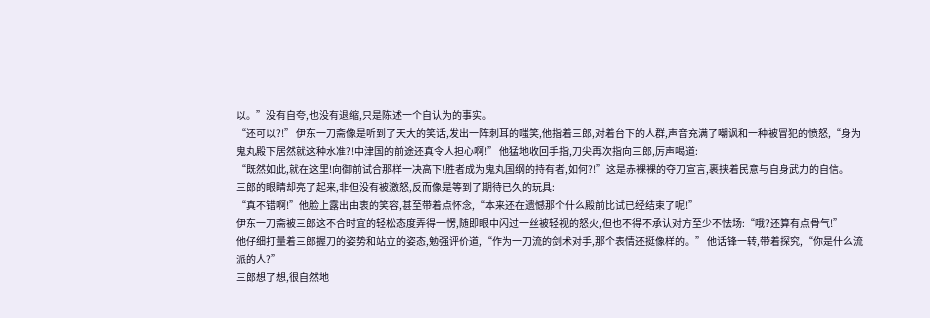以。”没有自夸,也没有退缩,只是陈述一个自认为的事实。
“还可以?!” 伊东一刀斋像是听到了天大的笑话,发出一阵刺耳的嗤笑,他指着三郎,对着台下的人群,声音充满了嘲讽和一种被冒犯的愤怒,“身为鬼丸殿下居然就这种水准?!中津国的前途还真令人担心啊!” 他猛地收回手指,刀尖再次指向三郎,厉声喝道:
“既然如此,就在这里!向御前试合那样一决高下!胜者成为鬼丸国纲的持有者,如何?!”这是赤裸裸的夺刀宣言,裹挟着民意与自身武力的自信。
三郎的眼睛却亮了起来,非但没有被激怒,反而像是等到了期待已久的玩具:
“真不错啊!”他脸上露出由衷的笑容,甚至带着点怀念,“本来还在遗憾那个什么殿前比试已经结束了呢!”
伊东一刀斋被三郎这不合时宜的轻松态度弄得一愣,随即眼中闪过一丝被轻视的怒火,但也不得不承认对方至少不怯场:“哦?还算有点骨气!”
他仔细打量着三郎握刀的姿势和站立的姿态,勉强评价道,“作为一刀流的剑术对手,那个表情还挺像样的。” 他话锋一转,带着探究,“你是什么流派的人?”
三郎想了想,很自然地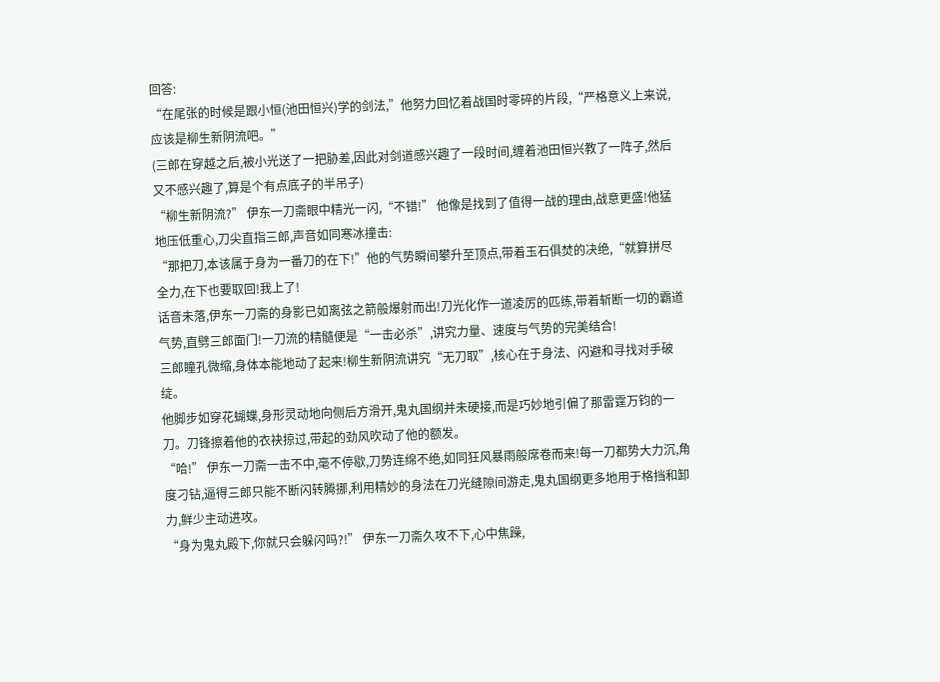回答:
“在尾张的时候是跟小恒(池田恒兴)学的剑法,”他努力回忆着战国时零碎的片段,“严格意义上来说,应该是柳生新阴流吧。”
(三郎在穿越之后,被小光送了一把胁差,因此对剑道感兴趣了一段时间,缠着池田恒兴教了一阵子,然后又不感兴趣了,算是个有点底子的半吊子)
“柳生新阴流?” 伊东一刀斋眼中精光一闪,“不错!” 他像是找到了值得一战的理由,战意更盛!他猛地压低重心,刀尖直指三郎,声音如同寒冰撞击:
“那把刀,本该属于身为一番刀的在下!”他的气势瞬间攀升至顶点,带着玉石俱焚的决绝,“就算拼尽全力,在下也要取回!我上了!
话音未落,伊东一刀斋的身影已如离弦之箭般爆射而出!刀光化作一道凌厉的匹练,带着斩断一切的霸道气势,直劈三郎面门!一刀流的精髓便是“一击必杀”,讲究力量、速度与气势的完美结合!
三郎瞳孔微缩,身体本能地动了起来!柳生新阴流讲究“无刀取”,核心在于身法、闪避和寻找对手破绽。
他脚步如穿花蝴蝶,身形灵动地向侧后方滑开,鬼丸国纲并未硬接,而是巧妙地引偏了那雷霆万钧的一刀。刀锋擦着他的衣袂掠过,带起的劲风吹动了他的额发。
“哈!” 伊东一刀斋一击不中,毫不停歇,刀势连绵不绝,如同狂风暴雨般席卷而来!每一刀都势大力沉,角度刁钻,逼得三郎只能不断闪转腾挪,利用精妙的身法在刀光缝隙间游走,鬼丸国纲更多地用于格挡和卸力,鲜少主动进攻。
“身为鬼丸殿下,你就只会躲闪吗?!” 伊东一刀斋久攻不下,心中焦躁,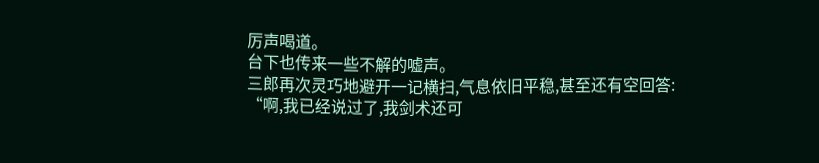厉声喝道。
台下也传来一些不解的嘘声。
三郎再次灵巧地避开一记横扫,气息依旧平稳,甚至还有空回答:
“啊,我已经说过了,我剑术还可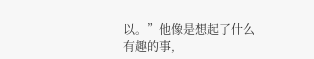以。”他像是想起了什么有趣的事,